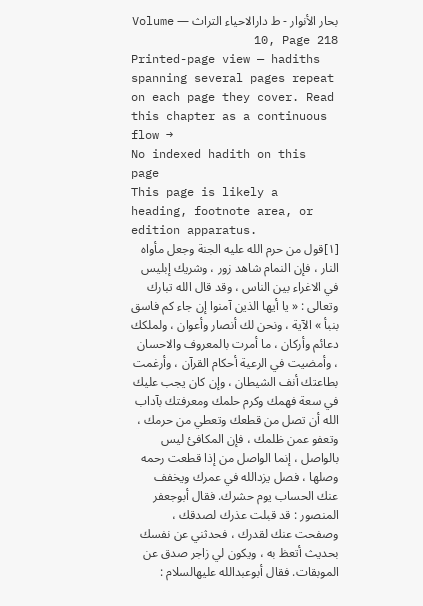بحار الأنوار - ط دارالاحياء التراث — Volume 10, Page 218
Printed-page view — hadiths spanning several pages repeat on each page they cover. Read this chapter as a continuous flow →
No indexed hadith on this page
This page is likely a heading, footnote area, or edition apparatus.
[١]قول من حرم الله عليه الجنة وجعل مأواه النار ، فإن النمام شاهد زور ، وشريك إبليس في الاغراء بين الناس ، وقد قال الله تبارك وتعالى : « يا أيها الذين آمنوا إن جاء كم فاسق بنبأ » الآية ، ونحن لك أنصار وأعوان ، ولملكك دعائم وأركان ، ما أمرت بالمعروف والاحسان ، وأمضيت في الرعية أحكام القرآن ، وأرغمت بطاعتك أنف الشيطان ، وإن كان يجب عليك في سعة فهمك وكرم حلمك ومعرفتك بآداب الله أن تصل من قطعك وتعطي من حرمك ، وتعفو عمن ظلمك ، فإن المكافئ ليس بالواصل ، إنما الواصل من إذا قطعت رحمه وصلها ، فصل يزدالله في عمرك ويخفف عنك الحساب يوم حشرك. فقال أبوجعفر المنصور : قد قبلت عذرك لصدقك ، وصفحت عنك لقدرك ، فحدثني عن نفسك بحديث أتعظ به ، ويكون لي زاجر صدق عن الموبقات. فقال أبوعبدالله عليهالسلام :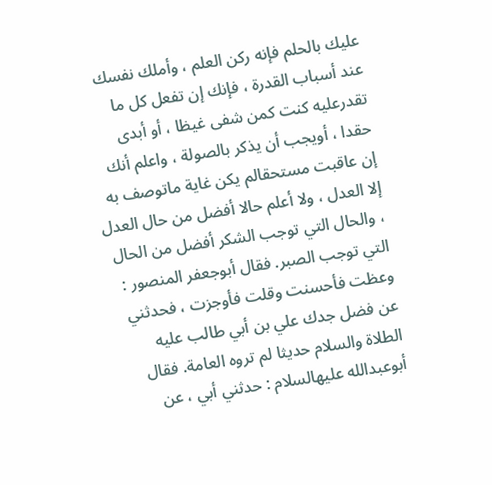عليك بالحلم فإنه ركن العلم ، وأملك نفسك عند أسباب القدرة ، فإنك إن تفعل كل ما تقدرعليه كنت كمن شفى غيظا ، أو أبدى حقدا ، أويجب أن يذكر بالصولة ، واعلم أنك إن عاقبت مستحقالم يكن غاية ماتوصف به إلا العدل ، ولا أعلم حالا أفضل من حال العدل ، والحال التي توجب الشكر أفضل من الحال التي توجب الصبر. فقال أبوجعفر المنصور : وعظت فأحسنت وقلت فأوجزت ، فحدثني عن فضل جدك علي بن أبي طالب عليه الطلاة والسلام حديثا لم تروه العامة. فقال أبوعبدالله عليهالسلام : حدثني أبي ، عن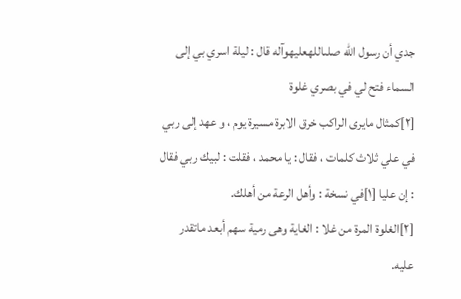جدي أن رسول الله صلىاللهعليهوآله قال : ليلة اسري بي إلى السماء فتح لي في بصري غلوة
[٢]كمثال مايرى الراكب خرق الابرة مسيرة يوم ، و عهد إلى ربي في علي ثلاث كلمات ، فقال : يا محمد ، فقلت : لبيك ربي فقال : إن عليا [١]في نسخة : وأهل الرعة من أهلك.
[٢]الغلوة المرة من غلا : الغاية وهى رمية سهم أبعد ماتقدر عليه.